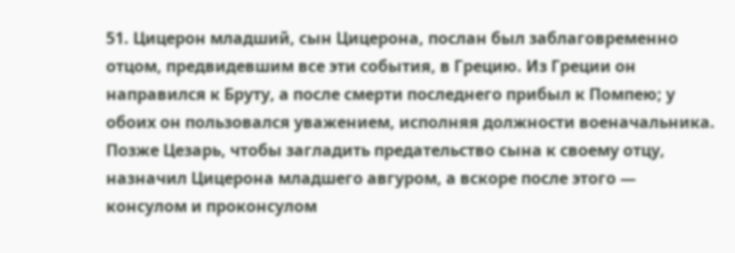51. Цицерон младший, сын Цицерона, послан был заблаговременно отцом, предвидевшим все эти события, в Грецию. Из Греции он направился к Бруту, а после смерти последнего прибыл к Помпею; у обоих он пользовался уважением, исполняя должности военачальника. Позже Цезарь, чтобы загладить предательство сына к своему отцу, назначил Цицерона младшего авгуром, а вскоре после этого — консулом и проконсулом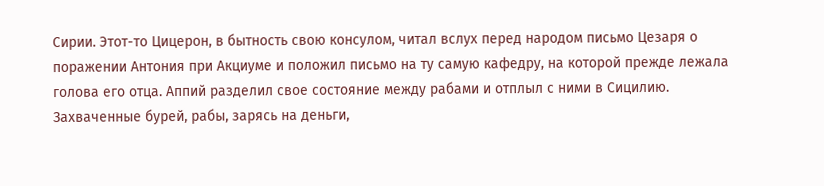Сирии. Этот-то Цицерон, в бытность свою консулом, читал вслух перед народом письмо Цезаря о поражении Антония при Акциуме и положил письмо на ту самую кафедру, на которой прежде лежала голова его отца. Аппий разделил свое состояние между рабами и отплыл с ними в Сицилию. Захваченные бурей, рабы, зарясь на деньги,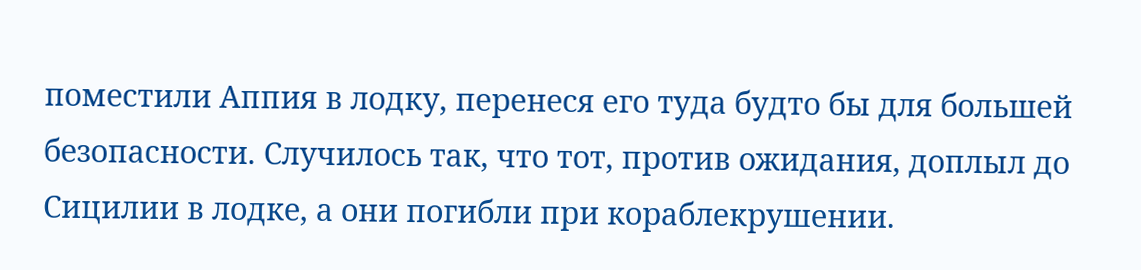поместили Аппия в лодку, перенеся его туда будто бы для большей безопасности. Случилось так, что тот, против ожидания, доплыл до Сицилии в лодке, а они погибли при кораблекрушении.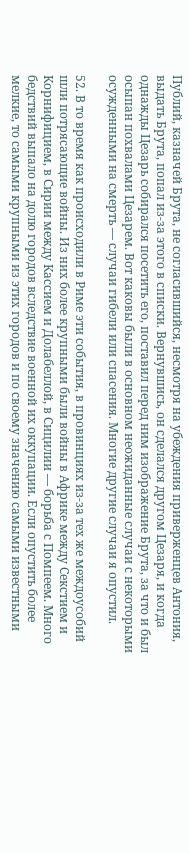Публий, казначей Брута, не согласившийся, несмотря на убеждения приверженцев Антония, выдать Брута, попал из-за этого в списки. Вернувшись, он сделался другом Цезаря, и когда однажды Цезарь собирался посетить его, поставил перед ним изображение Брута, за что и был осыпан похвалами Цезарем. Вот каковы были в основном неожиданные случаи с некоторыми осужденными на смерть — случаи гибели или спасения. Многие другие случаи я опустил.

52. В то время как происходили в Риме эти события, в провинциях из-за тех же междоусобий шли потрясающие войны. Из них более крупными были войны в Африке между Секстием и Корнифицием, в Сирии между Кассием и Долабеллой, в Сицилии — борьба с Помпеем. Много бедствий выпало на долю городов вследствие военной их оккупации. Если опустить более мелкие, то самыми крупными из этих городов и по своему значению самыми известными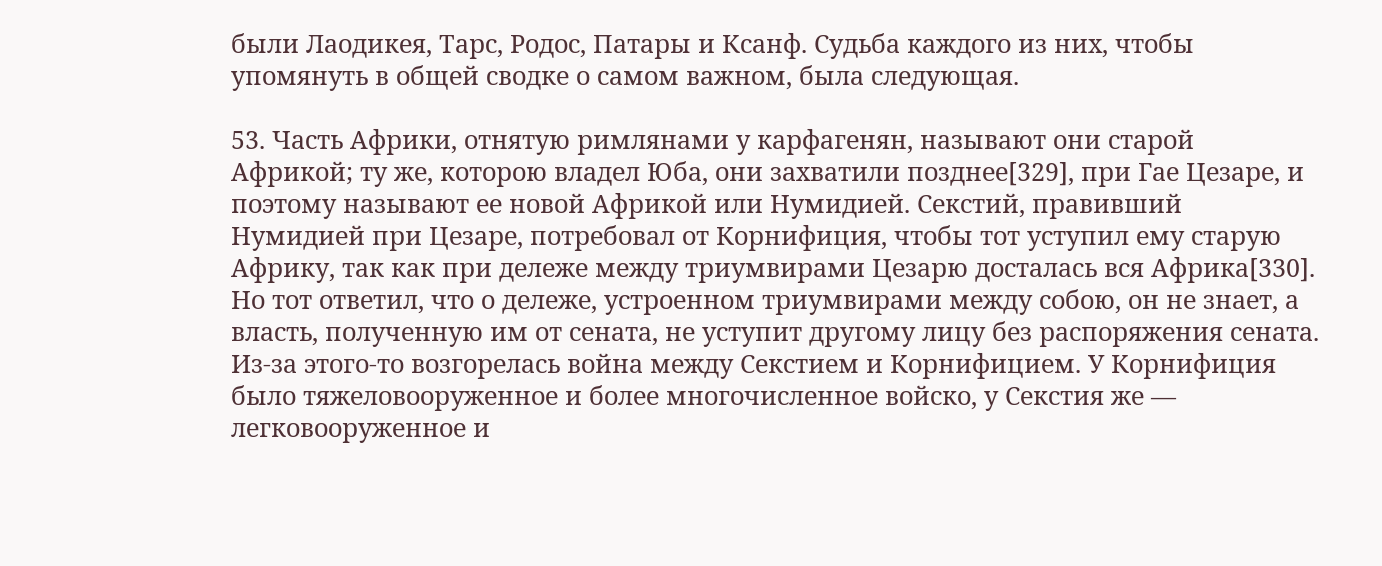были Лаодикея, Тарс, Родос, Патары и Ксанф. Судьба каждого из них, чтобы упомянуть в общей сводке о самом важном, была следующая.

53. Часть Африки, отнятую римлянами у карфагенян, называют они старой Африкой; ту же, которою владел Юба, они захватили позднее[329], при Гае Цезаре, и поэтому называют ее новой Африкой или Нумидией. Секстий, правивший Нумидией при Цезаре, потребовал от Корнифиция, чтобы тот уступил ему старую Африку, так как при дележе между триумвирами Цезарю досталась вся Африка[330]. Но тот ответил, что о дележе, устроенном триумвирами между собою, он не знает, а власть, полученную им от сената, не уступит другому лицу без распоряжения сената. Из-за этого-то возгорелась война между Секстием и Корнифицием. У Корнифиция было тяжеловооруженное и более многочисленное войско, у Секстия же — легковооруженное и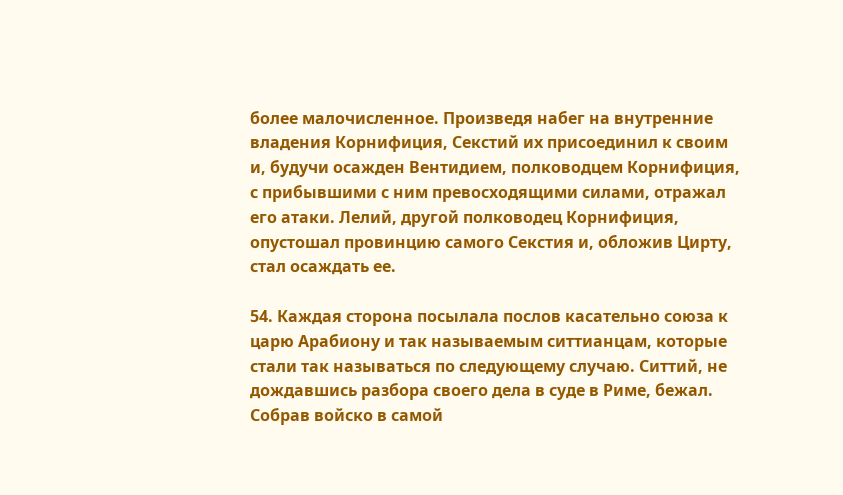более малочисленное. Произведя набег на внутренние владения Корнифиция, Секстий их присоединил к своим и, будучи осажден Вентидием, полководцем Корнифиция, с прибывшими с ним превосходящими силами, отражал его атаки. Лелий, другой полководец Корнифиция, опустошал провинцию самого Секстия и, обложив Цирту, стал осаждать ее.

54. Каждая сторона посылала послов касательно союза к царю Арабиону и так называемым ситтианцам, которые стали так называться по следующему случаю. Ситтий, не дождавшись разбора своего дела в суде в Риме, бежал. Собрав войско в самой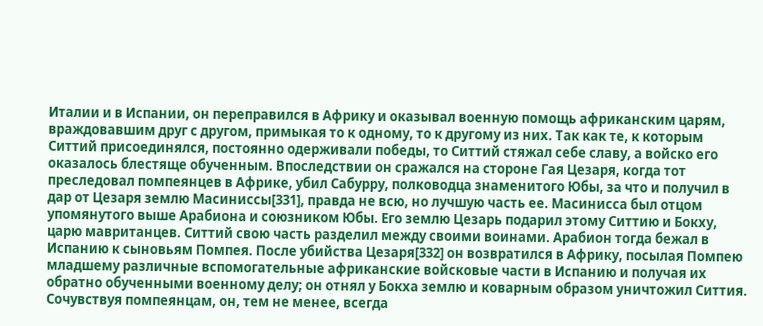Италии и в Испании, он переправился в Африку и оказывал военную помощь африканским царям, враждовавшим друг с другом, примыкая то к одному, то к другому из них. Так как те, к которым Ситтий присоединялся, постоянно одерживали победы, то Ситтий стяжал себе славу, а войско его оказалось блестяще обученным. Впоследствии он сражался на стороне Гая Цезаря, когда тот преследовал помпеянцев в Африке, убил Сабурру, полководца знаменитого Юбы, за что и получил в дар от Цезаря землю Масиниссы[331], правда не всю, но лучшую часть ее. Масинисса был отцом упомянутого выше Арабиона и союзником Юбы. Его землю Цезарь подарил этому Ситтию и Бокху, царю мавританцев. Ситтий свою часть разделил между своими воинами. Арабион тогда бежал в Испанию к сыновьям Помпея. После убийства Цезаря[332] он возвратился в Африку, посылая Помпею младшему различные вспомогательные африканские войсковые части в Испанию и получая их обратно обученными военному делу; он отнял у Бокха землю и коварным образом уничтожил Ситтия. Сочувствуя помпеянцам, он, тем не менее, всегда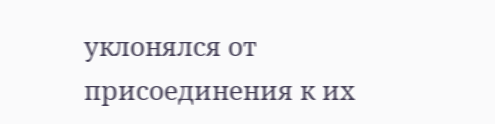уклонялся от присоединения к их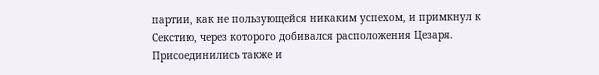партии, как не пользующейся никаким успехом, и примкнул к Секстию, через которого добивался расположения Цезаря. Присоединились также и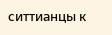ситтианцы к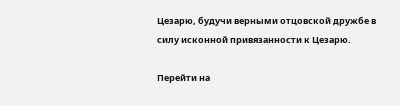Цезарю, будучи верными отцовской дружбе в силу исконной привязанности к Цезарю.

Перейти на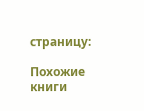страницу:

Похожие книги